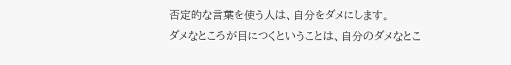否定的な言葉を使う人は、自分をダメにします。
ダメなところが目につくということは、自分のダメなとこ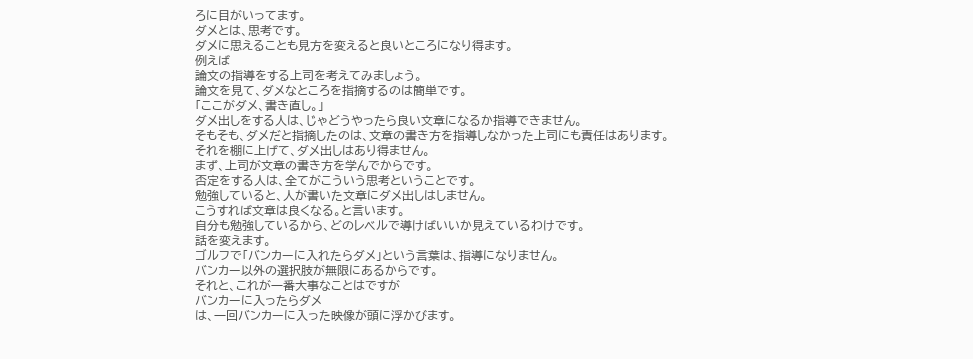ろに目がいってます。
ダメとは、思考です。
ダメに思えることも見方を変えると良いところになり得ます。
例えば
論文の指導をする上司を考えてみましょう。
論文を見て、ダメなところを指摘するのは簡単です。
「ここがダメ、書き直し。」
ダメ出しをする人は、じゃどうやったら良い文章になるか指導できません。
そもそも、ダメだと指摘したのは、文章の書き方を指導しなかった上司にも責任はあります。
それを棚に上げて、ダメ出しはあり得ません。
まず、上司が文章の書き方を学んでからです。
否定をする人は、全てがこういう思考ということです。
勉強していると、人が書いた文章にダメ出しはしません。
こうすれば文章は良くなる。と言います。
自分も勉強しているから、どのレベルで導けばいいか見えているわけです。
話を変えます。
ゴルフで「バンカーに入れたらダメ」という言葉は、指導になりません。
バンカー以外の選択肢が無限にあるからです。
それと、これが一番大事なことはですが
バンカーに入ったらダメ
は、一回バンカーに入った映像が頭に浮かびます。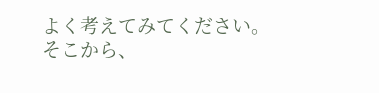よく考えてみてください。
そこから、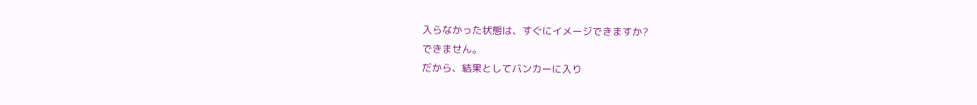入らなかった状態は、すぐにイメージできますか?
できません。
だから、結果としてバンカーに入り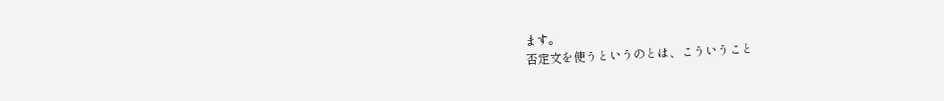ます。
否定文を使うというのとは、こういうこと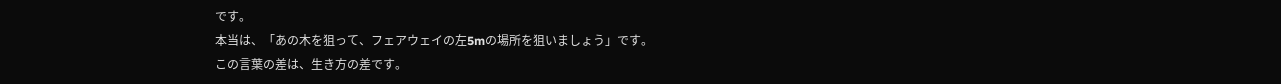です。
本当は、「あの木を狙って、フェアウェイの左5mの場所を狙いましょう」です。
この言葉の差は、生き方の差です。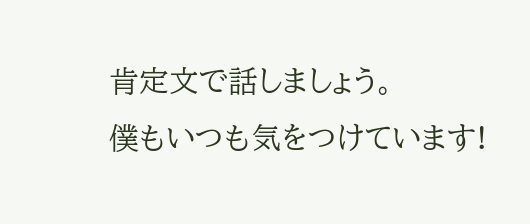肯定文で話しましょう。
僕もいつも気をつけています!